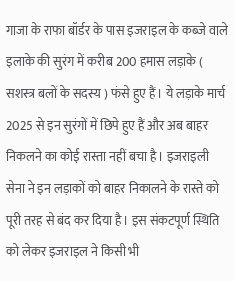गाजा के राफा बॉर्डर के पास इजराइल के कब्जे वाले इलाके की सुरंग में करीब 200 हमास लड़ाके ( सशस्त्र बलों के सदस्य ) फंसे हुए हैं। ये लड़ाके मार्च 2025 से इन सुरंगों में छिपे हुए हैं और अब बाहर निकलने का कोई रास्ता नहीं बचा है। इजराइली सेना ने इन लड़ाकों को बाहर निकालने के रास्ते को पूरी तरह से बंद कर दिया है। इस संकटपूर्ण स्थिति को लेकर इजराइल ने किसी भी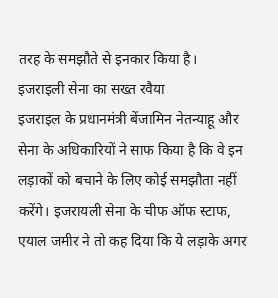तरह के समझौते से इनकार किया है।
इजराइली सेना का सख्त रवैया
इजराइल के प्रधानमंत्री बेंजामिन नेतन्याहू और सेना के अधिकारियों ने साफ किया है कि वे इन लड़ाकों को बचाने के लिए कोई समझौता नहीं करेंगे। इजरायली सेना के चीफ ऑफ स्टाफ, एयाल जमीर ने तो कह दिया कि ये लड़ाके अगर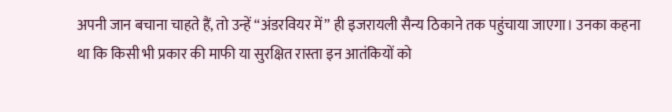अपनी जान बचाना चाहते हैं, तो उन्हें “अंडरवियर में” ही इजरायली सैन्य ठिकाने तक पहुंचाया जाएगा। उनका कहना था कि किसी भी प्रकार की माफी या सुरक्षित रास्ता इन आतंकियों को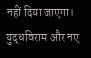नहीं दिया जाएगा।
युद्धविराम और नए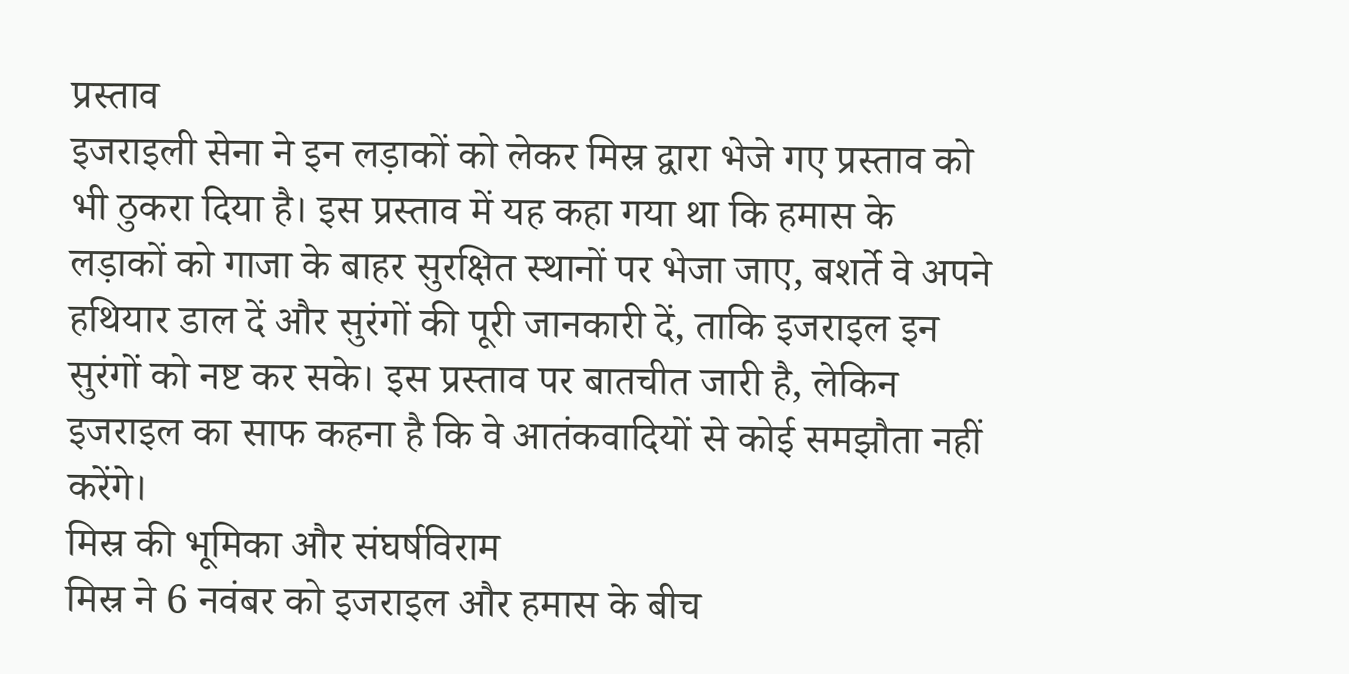प्रस्ताव
इजराइली सेना ने इन लड़ाकों को लेकर मिस्र द्वारा भेजे गए प्रस्ताव को भी ठुकरा दिया है। इस प्रस्ताव में यह कहा गया था कि हमास के लड़ाकों को गाजा के बाहर सुरक्षित स्थानों पर भेजा जाए, बशर्ते वे अपने हथियार डाल दें और सुरंगों की पूरी जानकारी दें, ताकि इजराइल इन सुरंगों को नष्ट कर सके। इस प्रस्ताव पर बातचीत जारी है, लेकिन इजराइल का साफ कहना है कि वे आतंकवादियों से कोई समझौता नहीं करेंगे।
मिस्र की भूमिका और संघर्षविराम
मिस्र ने 6 नवंबर को इजराइल और हमास के बीच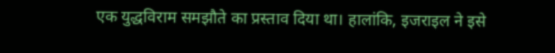एक युद्धविराम समझौते का प्रस्ताव दिया था। हालांकि, इजराइल ने इसे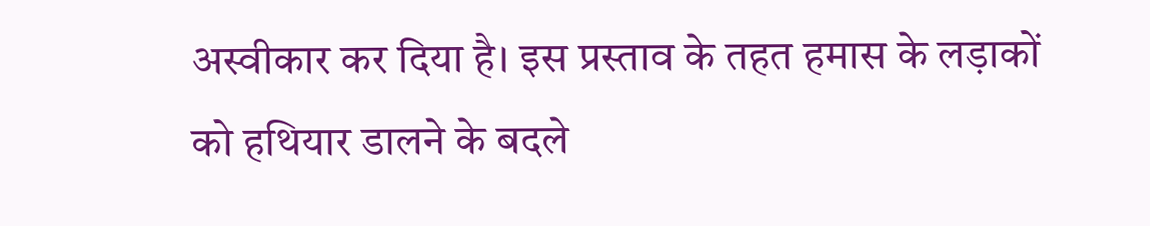अस्वीकार कर दिया है। इस प्रस्ताव के तहत हमास के लड़ाकों को हथियार डालने के बदले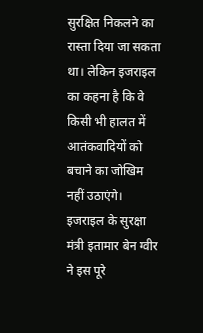सुरक्षित निकलने का रास्ता दिया जा सकता था। लेकिन इजराइल का कहना है कि वे किसी भी हालत में आतंकवादियों को बचाने का जोखिम नहीं उठाएंगे।
इजराइल के सुरक्षा मंत्री इतामार बेन ग्वीर ने इस पूरे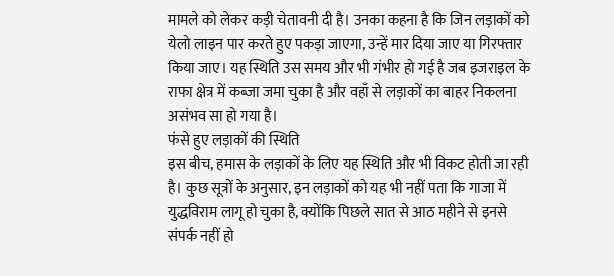मामले को लेकर कड़ी चेतावनी दी है। उनका कहना है कि जिन लड़ाकों को येलो लाइन पार करते हुए पकड़ा जाएगा, उन्हें मार दिया जाए या गिरफ्तार किया जाए। यह स्थिति उस समय और भी गंभीर हो गई है जब इजराइल के राफा क्षेत्र में कब्जा जमा चुका है और वहाँ से लड़ाकों का बाहर निकलना असंभव सा हो गया है।
फंसे हुए लड़ाकों की स्थिति
इस बीच, हमास के लड़ाकों के लिए यह स्थिति और भी विकट होती जा रही है। कुछ सूत्रों के अनुसार, इन लड़ाकों को यह भी नहीं पता कि गाजा में युद्धविराम लागू हो चुका है, क्योंकि पिछले सात से आठ महीने से इनसे संपर्क नहीं हो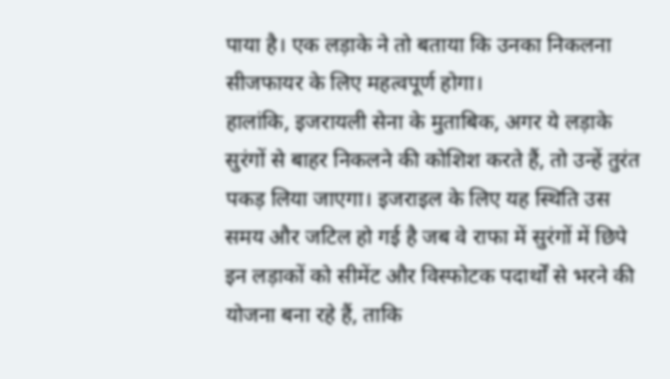पाया है। एक लड़ाके ने तो बताया कि उनका निकलना सीजफायर के लिए महत्वपूर्ण होगा।
हालांकि, इजरायली सेना के मुताबिक, अगर ये लड़ाके सुरंगों से बाहर निकलने की कोशिश करते हैं, तो उन्हें तुरंत पकड़ लिया जाएगा। इजराइल के लिए यह स्थिति उस समय और जटिल हो गई है जब वे राफा में सुरंगों में छिपे इन लड़ाकों को सीमेंट और विस्फोटक पदार्थों से भरने की योजना बना रहे हैं, ताकि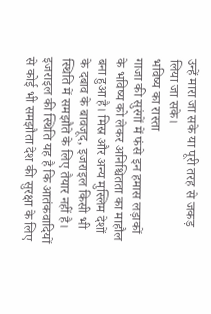उन्हें मारा जा सके या पूरी तरह से जकड़ लिया जा सके।
भविष्य का रास्ता
गाजा की सुरंगों में फंसे इन हमास लड़ाकों के भविष्य को लेकर अनिश्चितता का माहौल बना हुआ है। मिस्र और अन्य मुस्लिम देशों के दबाव के बावजूद, इजराइल किसी भी स्थिति में समझौते के लिए तैयार नहीं है। इजराइल की स्थिति यह है कि आतंकवादियों से कोई भी समझौता देश की सुरक्षा के लिए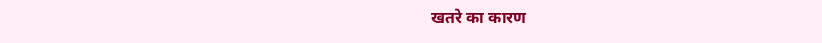खतरे का कारण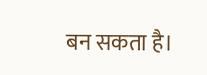बन सकता है।